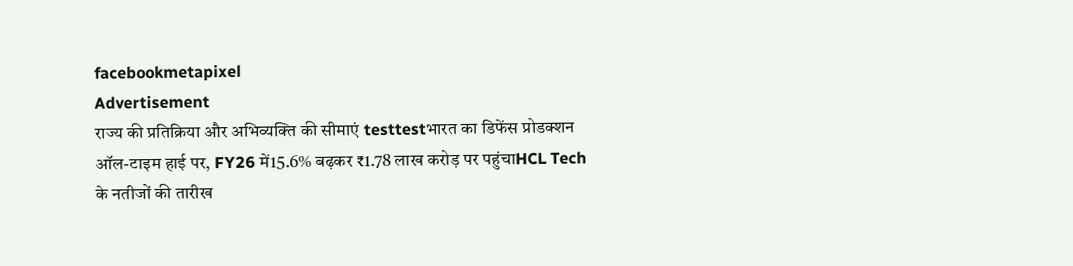facebookmetapixel
Advertisement
राज्य की प्रतिक्रिया और अभिव्यक्ति की सीमाएं testtestभारत का डिफेंस प्रोडक्शन ऑल-टाइम हाई पर, FY26 में15.6% बढ़कर ₹1.78 लाख करोड़ पर पहुंचाHCL Tech के नतीजों की तारीख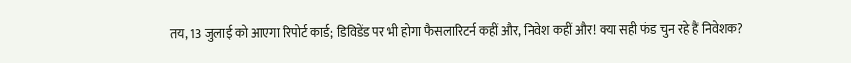तय, 13 जुलाई को आएगा रिपोर्ट कार्ड; डिविडेंड पर भी होगा फैसलारिटर्न कहीं और, निवेश कहीं और! क्या सही फंड चुन रहे हैं निवेशक?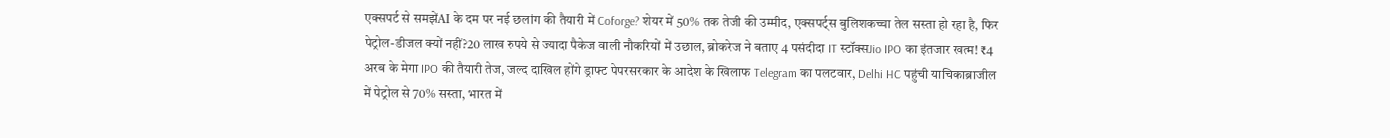एक्सपर्ट से समझेंAI के दम पर नई छलांग की तैयारी में Coforge? शेयर में 50% तक तेजी की उम्मीद, एक्सपर्ट्स बुलिशकच्चा तेल सस्ता हो रहा है, फिर पेट्रोल-डीजल क्यों नहीं?20 लाख रुपये से ज्यादा पैकेज वाली नौकरियों में उछाल, ब्रोकरेज ने बताए 4 पसंदीदा IT स्टॉक्सJio IPO का इंतजार खत्म! ₹4 अरब के मेगा IPO की तैयारी तेज, जल्द दाखिल होंगे ड्राफ्ट पेपरसरकार के आदेश के खिलाफ Telegram का पलटवार, Delhi HC पहुंची याचिकाब्राजील में पेट्रोल से 70% सस्ता, भारत में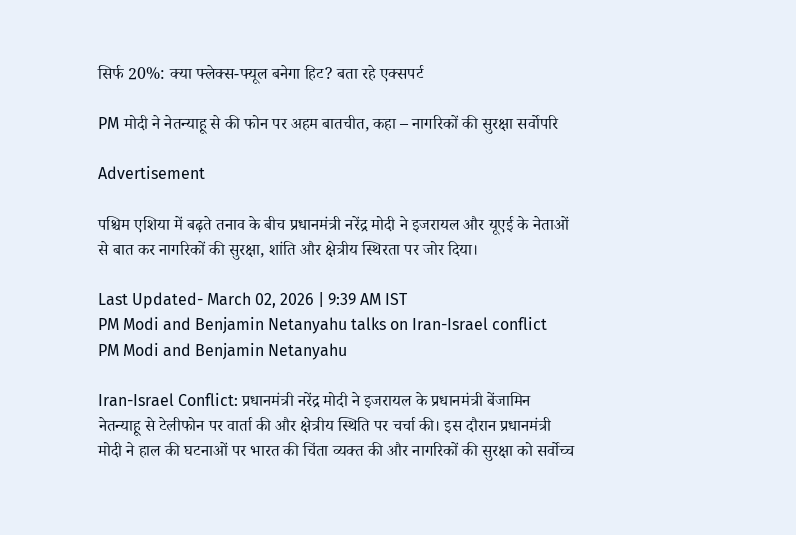सिर्फ 20%: क्या फ्लेक्स-फ्यूल बनेगा हिट? बता रहे एक्सपर्ट

PM मोदी ने नेतन्याहू से की फोन पर अहम बातचीत, कहा – नागरिकों की सुरक्षा सर्वोपरि

Advertisement

पश्चिम एशिया में बढ़ते तनाव के बीच प्रधानमंत्री नरेंद्र मोदी ने इजरायल और यूएई के नेताओं से बात कर नागरिकों की सुरक्षा, शांति और क्षेत्रीय स्थिरता पर जोर दिया।

Last Updated- March 02, 2026 | 9:39 AM IST
PM Modi and Benjamin Netanyahu talks on Iran-Israel conflict
PM Modi and Benjamin Netanyahu

Iran-Israel Conflict: प्रधानमंत्री नरेंद्र मोदी ने इजरायल के प्रधानमंत्री बेंजामिन नेतन्याहू से टेलीफोन पर वार्ता की और क्षेत्रीय स्थिति पर चर्चा की। इस दौरान प्रधानमंत्री मोदी ने हाल की घटनाओं पर भारत की चिंता व्यक्त की और नागरिकों की सुरक्षा को सर्वोच्च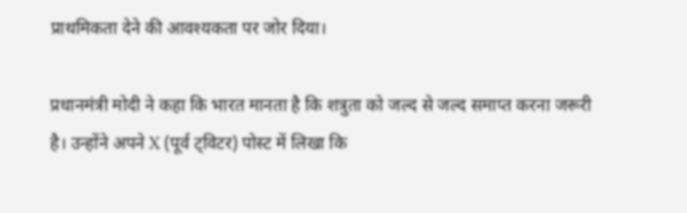प्राथमिकता देने की आवश्यकता पर जोर दिया।

प्रधानमंत्री मोदी ने कहा कि भारत मानता है कि शत्रुता को जल्द से जल्द समाप्त करना जरूरी है। उन्होंने अपने X (पूर्व ट्विटर) पोस्ट में लिखा कि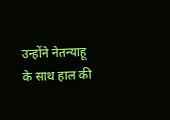उन्होंने नेतन्याहू के साथ हाल की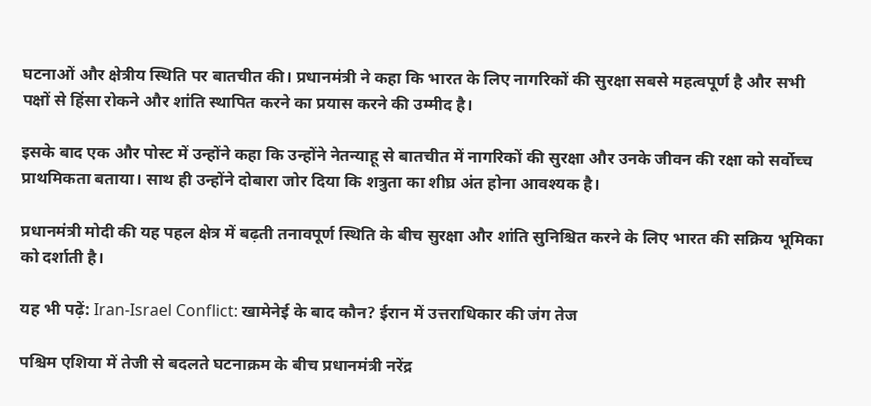घटनाओं और क्षेत्रीय स्थिति पर बातचीत की। प्रधानमंत्री ने कहा कि भारत के लिए नागरिकों की सुरक्षा सबसे महत्वपूर्ण है और सभी पक्षों से हिंसा रोकने और शांति स्थापित करने का प्रयास करने की उम्मीद है।

इसके बाद एक और पोस्ट में उन्होंने कहा कि उन्होंने नेतन्याहू से बातचीत में नागरिकों की सुरक्षा और उनके जीवन की रक्षा को सर्वोच्च प्राथमिकता बताया। साथ ही उन्होंने दोबारा जोर दिया कि शत्रुता का शीघ्र अंत होना आवश्यक है।

प्रधानमंत्री मोदी की यह पहल क्षेत्र में बढ़ती तनावपूर्ण स्थिति के बीच सुरक्षा और शांति सुनिश्चित करने के लिए भारत की सक्रिय भूमिका को दर्शाती है।

यह भी पढ़ें: Iran-Israel Conflict: खामेनेई के बाद कौन? ईरान में उत्तराधिकार की जंग तेज

पश्चिम एशिया में तेजी से बदलते घटनाक्रम के बीच प्रधानमंत्री नरेंद्र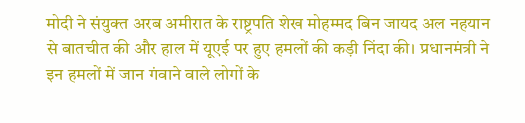मोदी ने संयुक्त अरब अमीरात के राष्ट्रपति शेख मोहम्मद बिन जायद अल नहयान से बातचीत की और हाल में यूएई पर हुए हमलों की कड़ी निंदा की। प्रधानमंत्री ने इन हमलों में जान गंवाने वाले लोगों के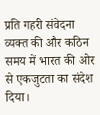प्रति गहरी संवेदना व्यक्त की और कठिन समय में भारत की ओर से एकजुटता का संदेश दिया।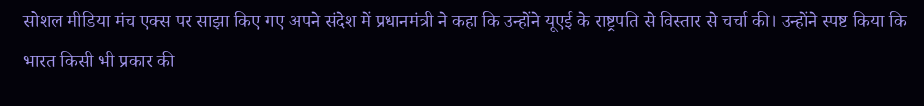सोशल मीडिया मंच एक्स पर साझा किए गए अपने संदेश में प्रधानमंत्री ने कहा कि उन्होंने यूएई के राष्ट्रपति से विस्तार से चर्चा की। उन्होंने स्पष्ट किया कि भारत किसी भी प्रकार की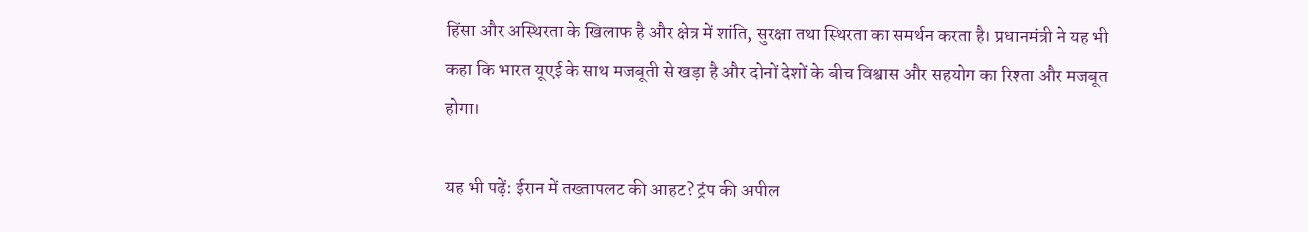हिंसा और अस्थिरता के खिलाफ है और क्षेत्र में शांति, सुरक्षा तथा स्थिरता का समर्थन करता है। प्रधानमंत्री ने यह भी कहा कि भारत यूएई के साथ मजबूती से खड़ा है और दोनों देशों के बीच विश्वास और सहयोग का रिश्ता और मजबूत होगा।

यह भी पढ़ें: ईरान में तख्तापलट की आहट? ट्रंप की अपील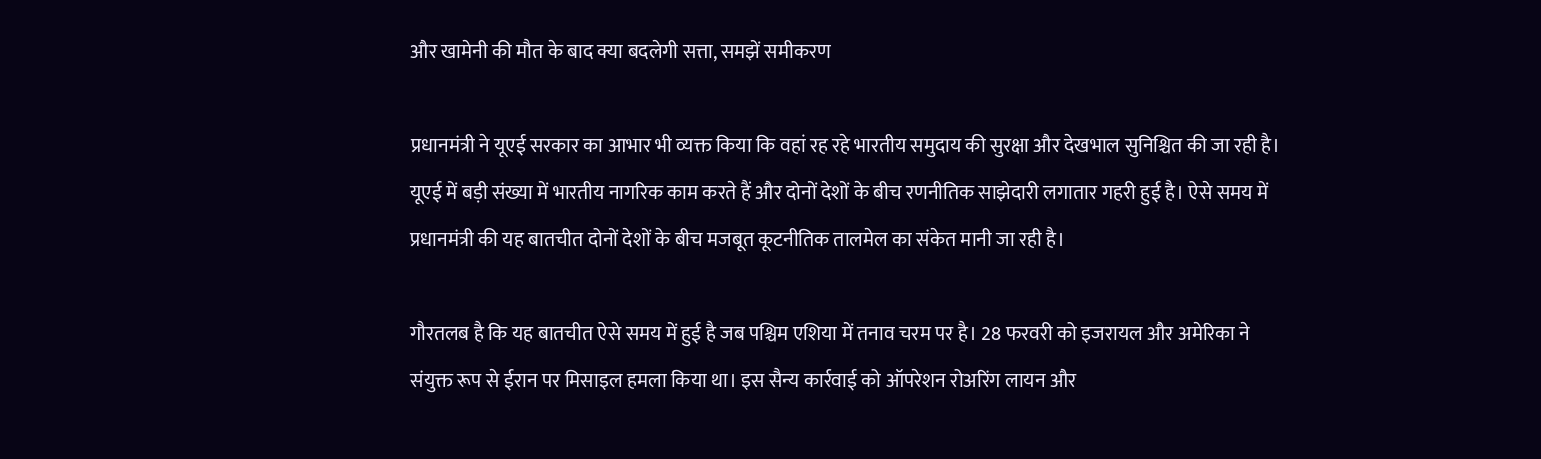और खामेनी की मौत के बाद क्या बदलेगी सत्ता, समझें समीकरण

प्रधानमंत्री ने यूएई सरकार का आभार भी व्यक्त किया कि वहां रह रहे भारतीय समुदाय की सुरक्षा और देखभाल सुनिश्चित की जा रही है। यूएई में बड़ी संख्या में भारतीय नागरिक काम करते हैं और दोनों देशों के बीच रणनीतिक साझेदारी लगातार गहरी हुई है। ऐसे समय में प्रधानमंत्री की यह बातचीत दोनों देशों के बीच मजबूत कूटनीतिक तालमेल का संकेत मानी जा रही है।

गौरतलब है कि यह बातचीत ऐसे समय में हुई है जब पश्चिम एशिया में तनाव चरम पर है। 28 फरवरी को इजरायल और अमेरिका ने संयुक्त रूप से ईरान पर मिसाइल हमला किया था। इस सैन्य कार्रवाई को ऑपरेशन रोअरिंग लायन और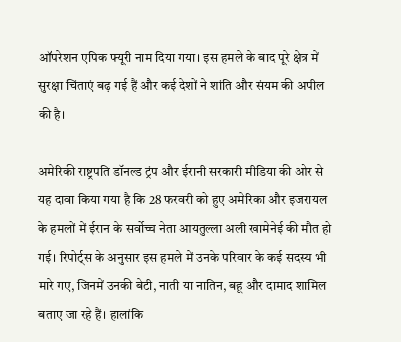ऑपरेशन एपिक फ्यूरी नाम दिया गया। इस हमले के बाद पूरे क्षेत्र में सुरक्षा चिंताएं बढ़ गई हैं और कई देशों ने शांति और संयम की अपील की है।

अमेरिकी राष्ट्रपति डॉनल्ड ट्रंप और ईरानी सरकारी मीडिया की ओर से यह दावा किया गया है कि 28 फरवरी को हुए अमेरिका और इजरायल के हमलों में ईरान के सर्वोच्च नेता आयतुल्ला अली खामेनेई की मौत हो गई। रिपोर्ट्स के अनुसार इस हमले में उनके परिवार के कई सदस्य भी मारे गए, जिनमें उनकी बेटी, नाती या नातिन, बहू और दामाद शामिल बताए जा रहे हैं। हालांकि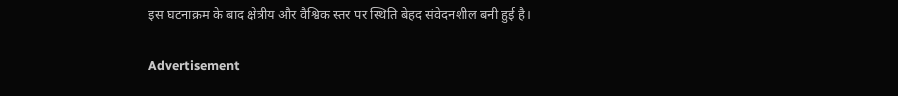इस घटनाक्रम के बाद क्षेत्रीय और वैश्विक स्तर पर स्थिति बेहद संवेदनशील बनी हुई है।

Advertisement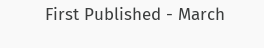First Published - March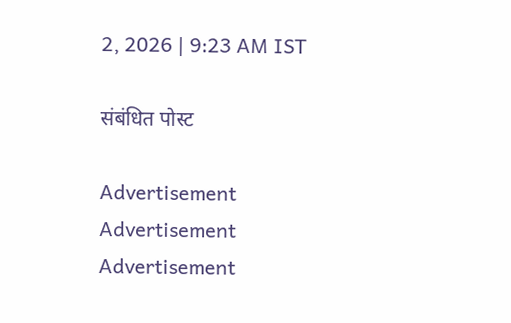2, 2026 | 9:23 AM IST

संबंधित पोस्ट

Advertisement
Advertisement
Advertisement